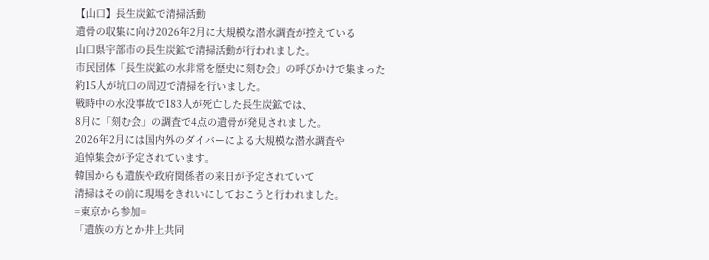【山口】長生炭鉱で清掃活動
遺骨の収集に向け2026年2月に大規模な潜水調査が控えている
山口県宇部市の長生炭鉱で清掃活動が行われました。
市民団体「長生炭鉱の水非常を歴史に刻む会」の呼びかけで集まった
約15人が坑口の周辺で清掃を行いました。
戦時中の水没事故で183人が死亡した長生炭鉱では、
8月に「刻む会」の調査で4点の遺骨が発見されました。
2026年2月には国内外のダイバーによる大規模な潜水調査や
追悼集会が予定されています。
韓国からも遺族や政府関係者の来日が予定されていて
清掃はその前に現場をきれいにしておこうと行われました。
=東京から参加=
「遺族の方とか井上共同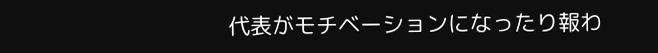代表がモチベーションになったり報わ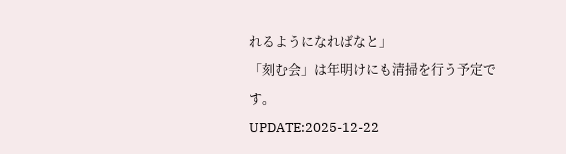れるようになればなと」
「刻む会」は年明けにも清掃を行う予定です。
UPDATE:2025-12-22